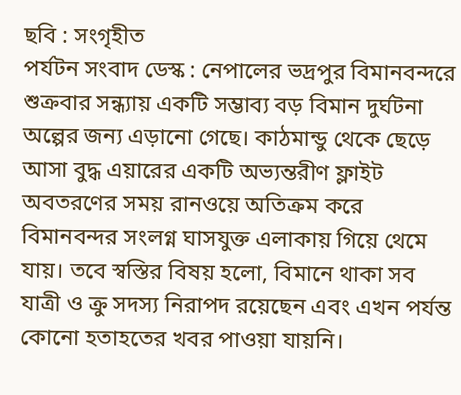ছবি : সংগৃহীত
পর্যটন সংবাদ ডেস্ক : নেপালের ভদ্রপুর বিমানবন্দরে শুক্রবার সন্ধ্যায় একটি সম্ভাব্য বড় বিমান দুর্ঘটনা অল্পের জন্য এড়ানো গেছে। কাঠমান্ডু থেকে ছেড়ে আসা বুদ্ধ এয়ারের একটি অভ্যন্তরীণ ফ্লাইট অবতরণের সময় রানওয়ে অতিক্রম করে বিমানবন্দর সংলগ্ন ঘাসযুক্ত এলাকায় গিয়ে থেমে যায়। তবে স্বস্তির বিষয় হলো, বিমানে থাকা সব যাত্রী ও ক্রু সদস্য নিরাপদ রয়েছেন এবং এখন পর্যন্ত কোনো হতাহতের খবর পাওয়া যায়নি।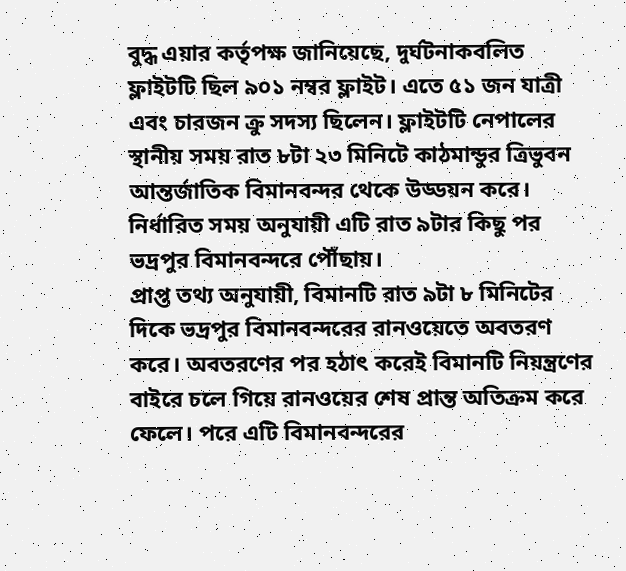বুদ্ধ এয়ার কর্তৃপক্ষ জানিয়েছে, দুর্ঘটনাকবলিত ফ্লাইটটি ছিল ৯০১ নম্বর ফ্লাইট। এতে ৫১ জন যাত্রী এবং চারজন ক্রু সদস্য ছিলেন। ফ্লাইটটি নেপালের স্থানীয় সময় রাত ৮টা ২৩ মিনিটে কাঠমান্ডুর ত্রিভুবন আন্তর্জাতিক বিমানবন্দর থেকে উড্ডয়ন করে। নির্ধারিত সময় অনুযায়ী এটি রাত ৯টার কিছু পর ভদ্রপুর বিমানবন্দরে পৌঁছায়।
প্রাপ্ত তথ্য অনুযায়ী, বিমানটি রাত ৯টা ৮ মিনিটের দিকে ভদ্রপুর বিমানবন্দরের রানওয়েতে অবতরণ করে। অবতরণের পর হঠাৎ করেই বিমানটি নিয়ন্ত্রণের বাইরে চলে গিয়ে রানওয়ের শেষ প্রান্ত অতিক্রম করে ফেলে। পরে এটি বিমানবন্দরের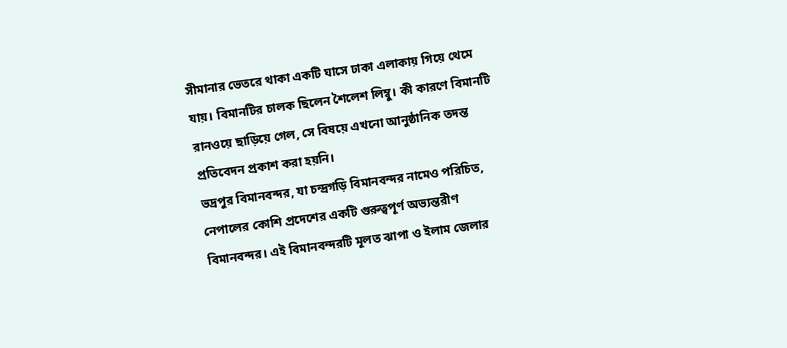সীমানার ভেতরে থাকা একটি ঘাসে ঢাকা এলাকায় গিয়ে থেমে যায়। বিমানটির চালক ছিলেন শৈলেশ লিম্বু। কী কারণে বিমানটি রানওয়ে ছাড়িয়ে গেল, সে বিষয়ে এখনো আনুষ্ঠানিক তদন্ত প্রতিবেদন প্রকাশ করা হয়নি।
ভদ্রপুর বিমানবন্দর, যা চন্দ্রগড়ি বিমানবন্দর নামেও পরিচিত, নেপালের কোশি প্রদেশের একটি গুরুত্বপূর্ণ অভ্যন্তরীণ বিমানবন্দর। এই বিমানবন্দরটি মূলত ঝাপা ও ইলাম জেলার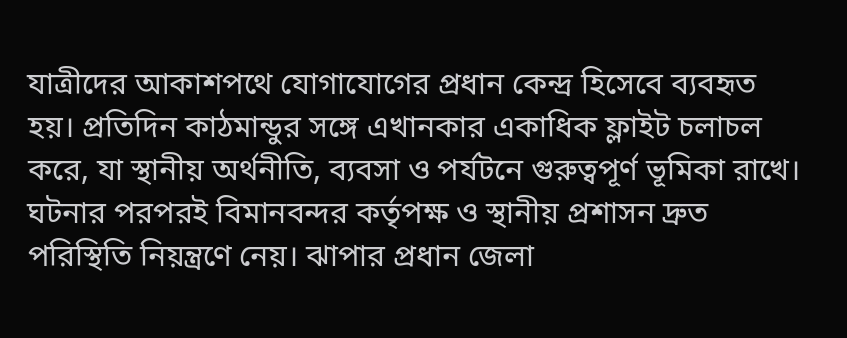যাত্রীদের আকাশপথে যোগাযোগের প্রধান কেন্দ্র হিসেবে ব্যবহৃত হয়। প্রতিদিন কাঠমান্ডুর সঙ্গে এখানকার একাধিক ফ্লাইট চলাচল করে, যা স্থানীয় অর্থনীতি, ব্যবসা ও পর্যটনে গুরুত্বপূর্ণ ভূমিকা রাখে।
ঘটনার পরপরই বিমানবন্দর কর্তৃপক্ষ ও স্থানীয় প্রশাসন দ্রুত পরিস্থিতি নিয়ন্ত্রণে নেয়। ঝাপার প্রধান জেলা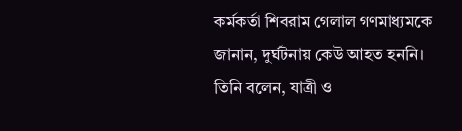কর্মকর্তা শিবরাম গেলাল গণমাধ্যমকে জানান, দুর্ঘটনায় কেউ আহত হননি। তিনি বলেন, যাত্রী ও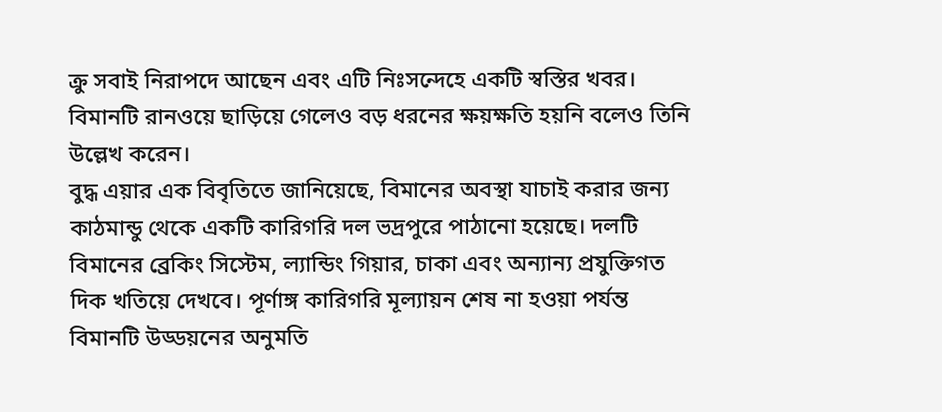ক্রু সবাই নিরাপদে আছেন এবং এটি নিঃসন্দেহে একটি স্বস্তির খবর। বিমানটি রানওয়ে ছাড়িয়ে গেলেও বড় ধরনের ক্ষয়ক্ষতি হয়নি বলেও তিনি উল্লেখ করেন।
বুদ্ধ এয়ার এক বিবৃতিতে জানিয়েছে, বিমানের অবস্থা যাচাই করার জন্য কাঠমান্ডু থেকে একটি কারিগরি দল ভদ্রপুরে পাঠানো হয়েছে। দলটি বিমানের ব্রেকিং সিস্টেম, ল্যান্ডিং গিয়ার, চাকা এবং অন্যান্য প্রযুক্তিগত দিক খতিয়ে দেখবে। পূর্ণাঙ্গ কারিগরি মূল্যায়ন শেষ না হওয়া পর্যন্ত বিমানটি উড্ডয়নের অনুমতি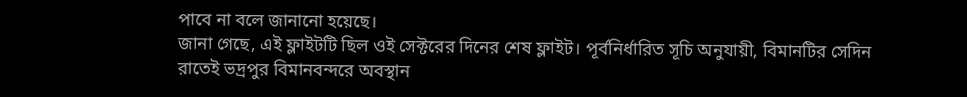পাবে না বলে জানানো হয়েছে।
জানা গেছে, এই ফ্লাইটটি ছিল ওই সেক্টরের দিনের শেষ ফ্লাইট। পূর্বনির্ধারিত সূচি অনুযায়ী, বিমানটির সেদিন রাতেই ভদ্রপুর বিমানবন্দরে অবস্থান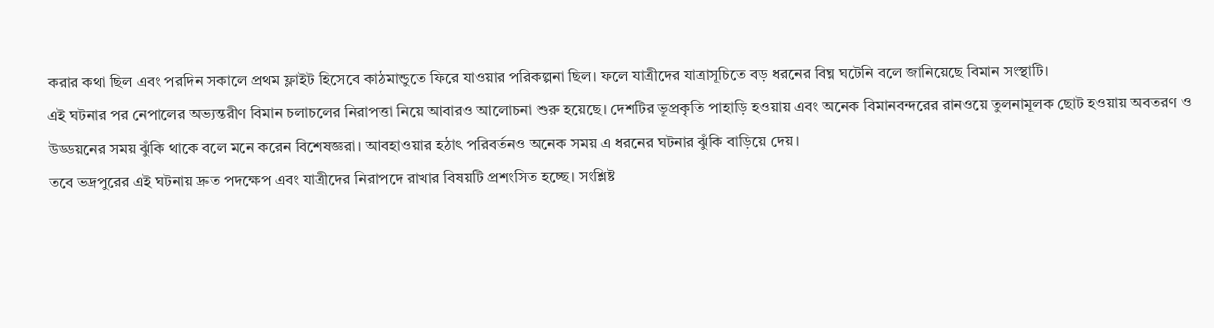করার কথা ছিল এবং পরদিন সকালে প্রথম ফ্লাইট হিসেবে কাঠমান্ডুতে ফিরে যাওয়ার পরিকল্পনা ছিল। ফলে যাত্রীদের যাত্রাসূচিতে বড় ধরনের বিঘ্ন ঘটেনি বলে জানিয়েছে বিমান সংস্থাটি।
এই ঘটনার পর নেপালের অভ্যন্তরীণ বিমান চলাচলের নিরাপত্তা নিয়ে আবারও আলোচনা শুরু হয়েছে। দেশটির ভূপ্রকৃতি পাহাড়ি হওয়ায় এবং অনেক বিমানবন্দরের রানওয়ে তুলনামূলক ছোট হওয়ায় অবতরণ ও উড্ডয়নের সময় ঝুঁকি থাকে বলে মনে করেন বিশেষজ্ঞরা। আবহাওয়ার হঠাৎ পরিবর্তনও অনেক সময় এ ধরনের ঘটনার ঝুঁকি বাড়িয়ে দেয়।
তবে ভদ্রপুরের এই ঘটনায় দ্রুত পদক্ষেপ এবং যাত্রীদের নিরাপদে রাখার বিষয়টি প্রশংসিত হচ্ছে। সংশ্লিষ্ট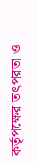কর্তৃপক্ষের তৎপরতা ও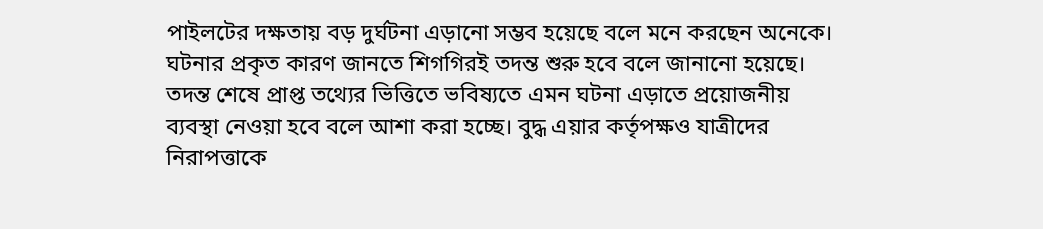পাইলটের দক্ষতায় বড় দুর্ঘটনা এড়ানো সম্ভব হয়েছে বলে মনে করছেন অনেকে।
ঘটনার প্রকৃত কারণ জানতে শিগগিরই তদন্ত শুরু হবে বলে জানানো হয়েছে। তদন্ত শেষে প্রাপ্ত তথ্যের ভিত্তিতে ভবিষ্যতে এমন ঘটনা এড়াতে প্রয়োজনীয় ব্যবস্থা নেওয়া হবে বলে আশা করা হচ্ছে। বুদ্ধ এয়ার কর্তৃপক্ষও যাত্রীদের নিরাপত্তাকে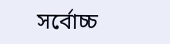সর্বোচ্চ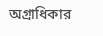অগ্রাধিকার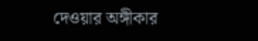দেওয়ার অঙ্গীকার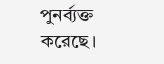পুনর্ব্যক্ত করেছে।